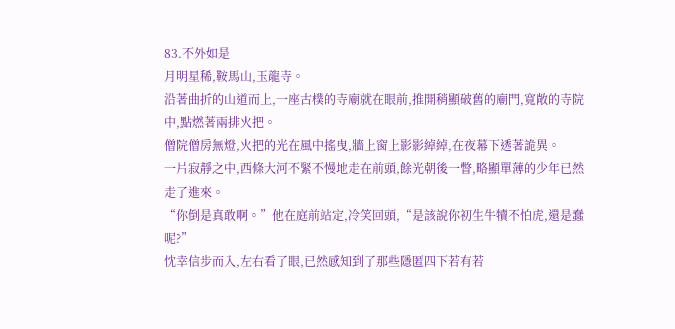83.不外如是
月明星稀,鞍馬山,玉龍寺。
沿著曲折的山道而上,一座古樸的寺廟就在眼前,推開稍顯破舊的廟門,寬敞的寺院中,點燃著兩排火把。
僧院僧房無燈,火把的光在風中搖曳,牆上窗上影影綽綽,在夜幕下透著詭異。
一片寂靜之中,西條大河不緊不慢地走在前頭,餘光朝後一瞥,略顯單薄的少年已然走了進來。
“你倒是真敢啊。”他在庭前站定,冷笑回頭,“是該說你初生牛犢不怕虎,還是蠢呢?”
忱幸信步而入,左右看了眼,已然感知到了那些隱匿四下若有若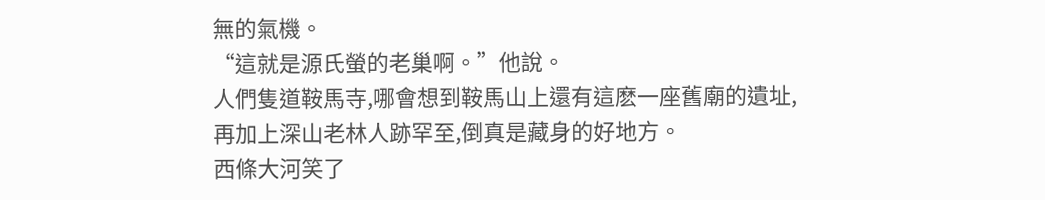無的氣機。
“這就是源氏螢的老巢啊。”他說。
人們隻道鞍馬寺,哪會想到鞍馬山上還有這麽一座舊廟的遺址,再加上深山老林人跡罕至,倒真是藏身的好地方。
西條大河笑了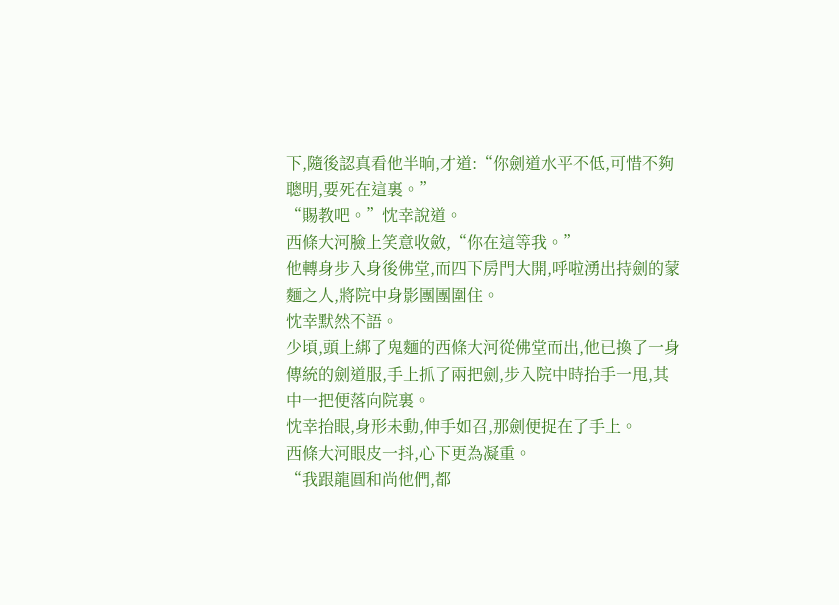下,隨後認真看他半晌,才道:“你劍道水平不低,可惜不夠聰明,要死在這裏。”
“賜教吧。”忱幸說道。
西條大河臉上笑意收斂,“你在這等我。”
他轉身步入身後佛堂,而四下房門大開,呼啦湧出持劍的蒙麵之人,將院中身影團團圍住。
忱幸默然不語。
少頃,頭上綁了鬼麵的西條大河從佛堂而出,他已換了一身傳統的劍道服,手上抓了兩把劍,步入院中時抬手一甩,其中一把便落向院裏。
忱幸抬眼,身形未動,伸手如召,那劍便捉在了手上。
西條大河眼皮一抖,心下更為凝重。
“我跟龍圓和尚他們,都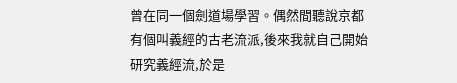曾在同一個劍道場學習。偶然間聽說京都有個叫義經的古老流派,後來我就自己開始研究義經流,於是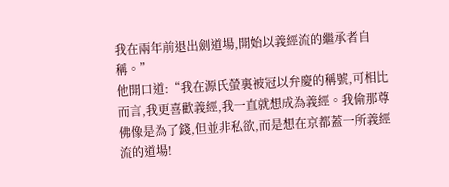我在兩年前退出劍道場,開始以義經流的繼承者自稱。”
他開口道:“我在源氏螢裏被冠以弁慶的稱號,可相比而言,我更喜歡義經,我一直就想成為義經。我偷那尊佛像是為了錢,但並非私欲,而是想在京都蓋一所義經流的道場!